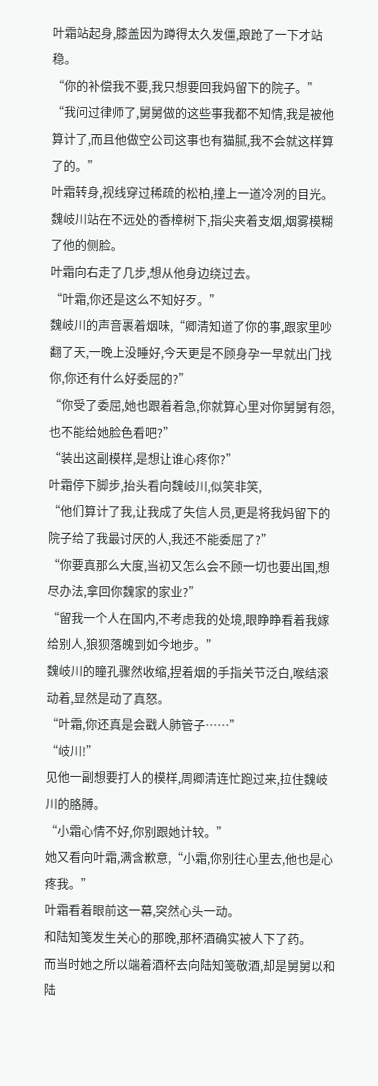叶霜站起身,膝盖因为蹲得太久发僵,踉跄了一下才站稳。
“你的补偿我不要,我只想要回我妈留下的院子。”
“我问过律师了,舅舅做的这些事我都不知情,我是被他算计了,而且他做空公司这事也有猫腻,我不会就这样算了的。”
叶霜转身,视线穿过稀疏的松柏,撞上一道冷冽的目光。
魏岐川站在不远处的香樟树下,指尖夹着支烟,烟雾模糊了他的侧脸。
叶霜向右走了几步,想从他身边绕过去。
“叶霜,你还是这么不知好歹。”
魏岐川的声音裹着烟味,“卿清知道了你的事,跟家里吵翻了天,一晚上没睡好,今天更是不顾身孕一早就出门找你,你还有什么好委屈的?”
“你受了委屈,她也跟着着急,你就算心里对你舅舅有怨,也不能给她脸色看吧?”
“装出这副模样,是想让谁心疼你?”
叶霜停下脚步,抬头看向魏岐川,似笑非笑,
“他们算计了我,让我成了失信人员,更是将我妈留下的院子给了我最讨厌的人,我还不能委屈了?”
“你要真那么大度,当初又怎么会不顾一切也要出国,想尽办法,拿回你魏家的家业?”
“留我一个人在国内,不考虑我的处境,眼睁睁看着我嫁给别人,狼狈落魄到如今地步。”
魏岐川的瞳孔骤然收缩,捏着烟的手指关节泛白,喉结滚动着,显然是动了真怒。
“叶霜,你还真是会戳人肺管子……”
“岐川!”
见他一副想要打人的模样,周卿清连忙跑过来,拉住魏岐川的胳膊。
“小霜心情不好,你别跟她计较。”
她又看向叶霜,满含歉意,“小霜,你别往心里去,他也是心疼我。”
叶霜看着眼前这一幕,突然心头一动。
和陆知笺发生关心的那晚,那杯酒确实被人下了药。
而当时她之所以端着酒杯去向陆知笺敬酒,却是舅舅以和陆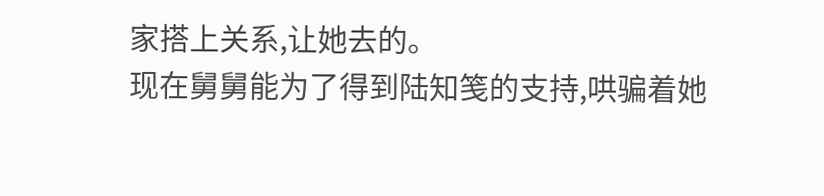家搭上关系,让她去的。
现在舅舅能为了得到陆知笺的支持,哄骗着她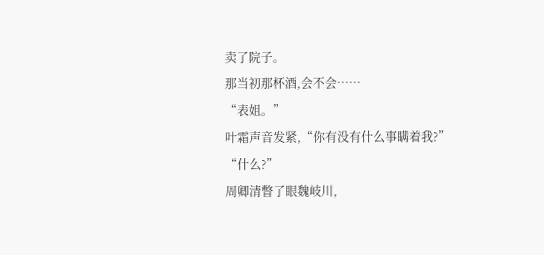卖了院子。
那当初那杯酒,会不会……
“表姐。”
叶霜声音发紧,“你有没有什么事瞒着我?”
“什么?”
周卿清瞥了眼魏岐川,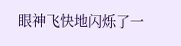眼神飞快地闪烁了一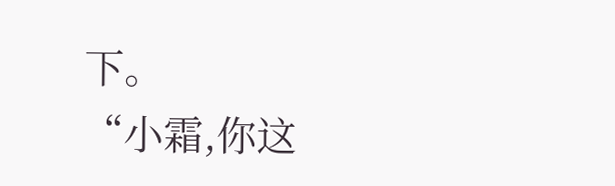下。
“小霜,你这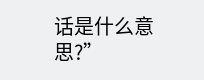话是什么意思?”